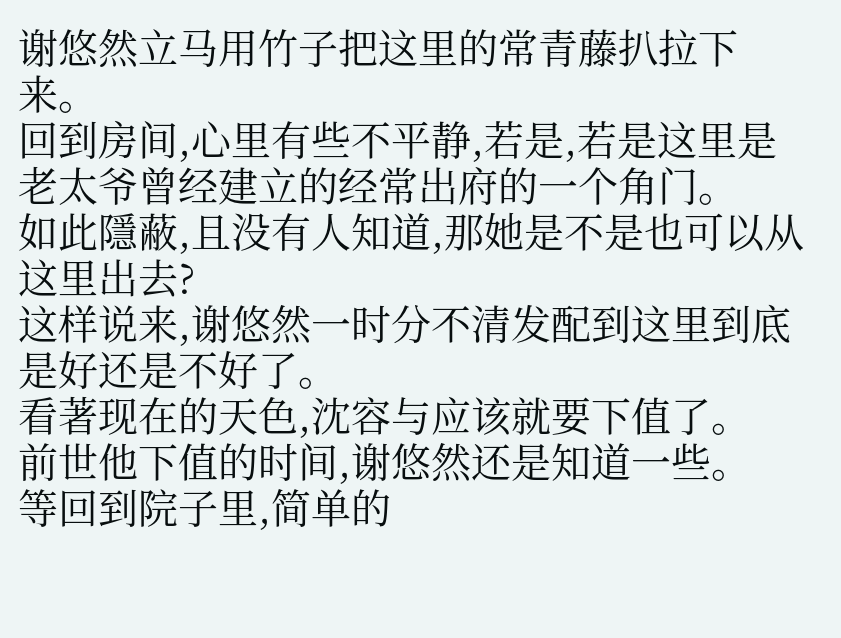谢悠然立马用竹子把这里的常青藤扒拉下来。
回到房间,心里有些不平静,若是,若是这里是老太爷曾经建立的经常出府的一个角门。
如此隱蔽,且没有人知道,那她是不是也可以从这里出去?
这样说来,谢悠然一时分不清发配到这里到底是好还是不好了。
看著现在的天色,沈容与应该就要下值了。
前世他下值的时间,谢悠然还是知道一些。
等回到院子里,简单的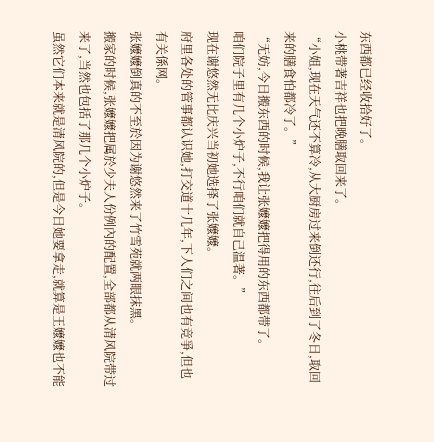东西都已经收拾好了。
小桃带著吉祥也把晚膳取回来了。
“小姐,现在天气还不算冷,从大厨房过来倒还行,往后到了冬日,取回来的膳食怕都冷了。”
“无妨,今日搬东西的时候,我让张嬤嬤把得用的东西都带了。
咱们院子里有几个小炉子,不行咱们就自己温著。”
现在谢悠然无比庆兴当初她选择了张嬤嬤。
府里各处的管事都认识她,打交道十几年,下人们之间也有竞爭,但也有关係网。
张嬤嬤倒真的不至於因为谢悠然来了竹雪苑就两眼抹黑。
搬家的时候,张嬤嬤把属於少夫人份例內的配置,全部都从清风院带过来了,当然也包括了那几个小炉子。
虽然它们本来就是清风院的,但是今日她要拿走,就算是王嬤嬤也不能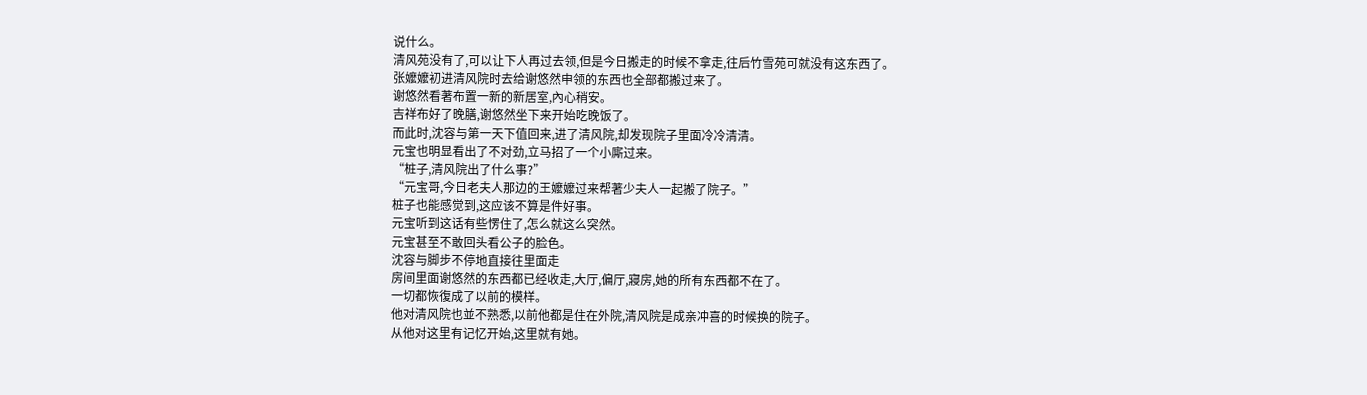说什么。
清风苑没有了,可以让下人再过去领,但是今日搬走的时候不拿走,往后竹雪苑可就没有这东西了。
张嬤嬤初进清风院时去给谢悠然申领的东西也全部都搬过来了。
谢悠然看著布置一新的新居室,內心稍安。
吉祥布好了晚膳,谢悠然坐下来开始吃晚饭了。
而此时,沈容与第一天下值回来,进了清风院,却发现院子里面冷冷清清。
元宝也明显看出了不对劲,立马招了一个小廝过来。
“桩子,清风院出了什么事?”
“元宝哥,今日老夫人那边的王嬤嬤过来帮著少夫人一起搬了院子。”
桩子也能感觉到,这应该不算是件好事。
元宝听到这话有些愣住了,怎么就这么突然。
元宝甚至不敢回头看公子的脸色。
沈容与脚步不停地直接往里面走
房间里面谢悠然的东西都已经收走,大厅,偏厅,寢房,她的所有东西都不在了。
一切都恢復成了以前的模样。
他对清风院也並不熟悉,以前他都是住在外院,清风院是成亲冲喜的时候换的院子。
从他对这里有记忆开始,这里就有她。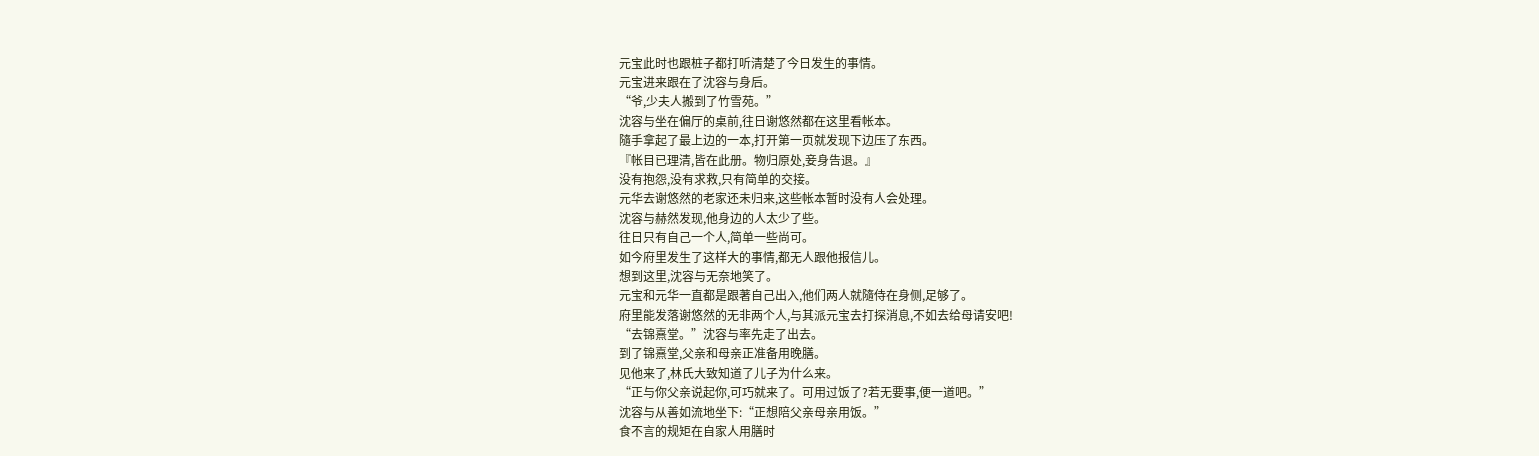元宝此时也跟桩子都打听清楚了今日发生的事情。
元宝进来跟在了沈容与身后。
“爷,少夫人搬到了竹雪苑。”
沈容与坐在偏厅的桌前,往日谢悠然都在这里看帐本。
隨手拿起了最上边的一本,打开第一页就发现下边压了东西。
『帐目已理清,皆在此册。物归原处,妾身告退。』
没有抱怨,没有求救,只有简单的交接。
元华去谢悠然的老家还未归来,这些帐本暂时没有人会处理。
沈容与赫然发现,他身边的人太少了些。
往日只有自己一个人,简单一些尚可。
如今府里发生了这样大的事情,都无人跟他报信儿。
想到这里,沈容与无奈地笑了。
元宝和元华一直都是跟著自己出入,他们两人就隨侍在身侧,足够了。
府里能发落谢悠然的无非两个人,与其派元宝去打探消息,不如去给母请安吧!
“去锦熹堂。”沈容与率先走了出去。
到了锦熹堂,父亲和母亲正准备用晚膳。
见他来了,林氏大致知道了儿子为什么来。
“正与你父亲说起你,可巧就来了。可用过饭了?若无要事,便一道吧。”
沈容与从善如流地坐下:“正想陪父亲母亲用饭。”
食不言的规矩在自家人用膳时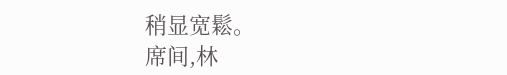稍显宽鬆。
席间,林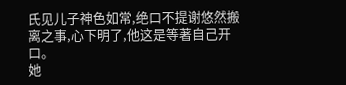氏见儿子神色如常,绝口不提谢悠然搬离之事,心下明了,他这是等著自己开口。
她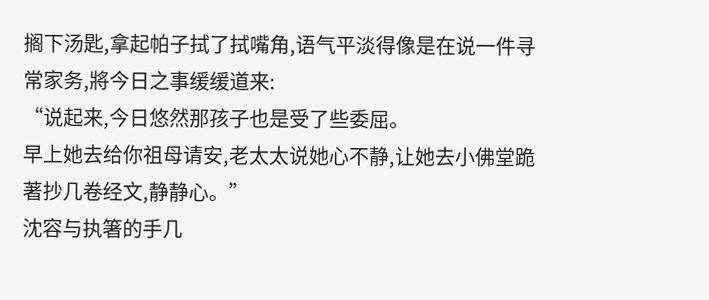搁下汤匙,拿起帕子拭了拭嘴角,语气平淡得像是在说一件寻常家务,將今日之事缓缓道来:
“说起来,今日悠然那孩子也是受了些委屈。
早上她去给你祖母请安,老太太说她心不静,让她去小佛堂跪著抄几卷经文,静静心。”
沈容与执箸的手几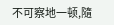不可察地一顿,隨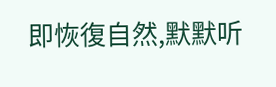即恢復自然,默默听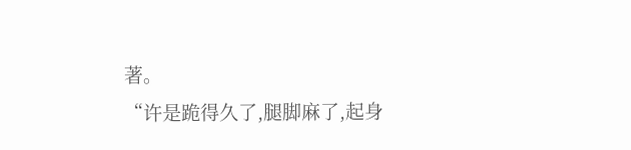著。
“许是跪得久了,腿脚麻了,起身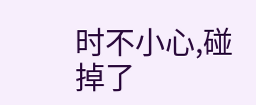时不小心,碰掉了